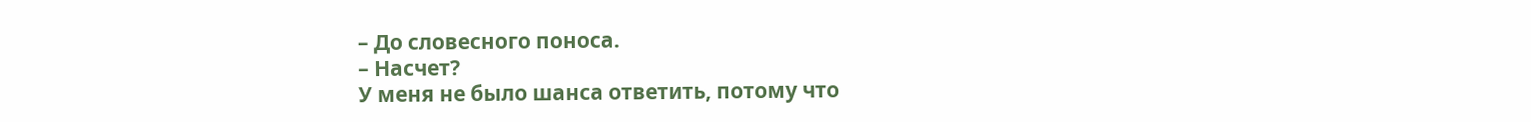– До словесного поноса.
– Насчет?
У меня не было шанса ответить, потому что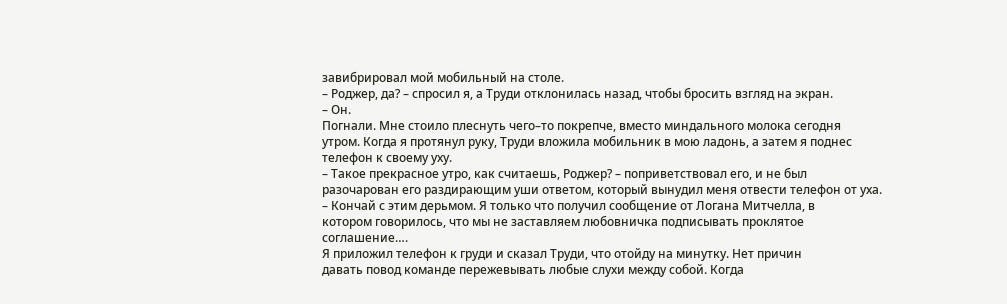завибрировал мой мобильный на столе.
– Роджер, да? – спросил я, а Труди отклонилась назад, чтобы бросить взгляд на экран.
– Он.
Погнали. Мне стоило плеснуть чего–то покрепче, вместо миндального молока сегодня
утром. Когда я протянул руку, Труди вложила мобильник в мою ладонь, а затем я поднес
телефон к своему уху.
– Такое прекрасное утро, как считаешь, Роджер? – поприветствовал его, и не был
разочарован его раздирающим уши ответом, который вынудил меня отвести телефон от уха.
– Кончай с этим дерьмом. Я только что получил сообщение от Логана Митчелла, в
котором говорилось, что мы не заставляем любовничка подписывать проклятое
соглашение….
Я приложил телефон к груди и сказал Труди, что отойду на минутку. Нет причин
давать повод команде пережевывать любые слухи между собой. Когда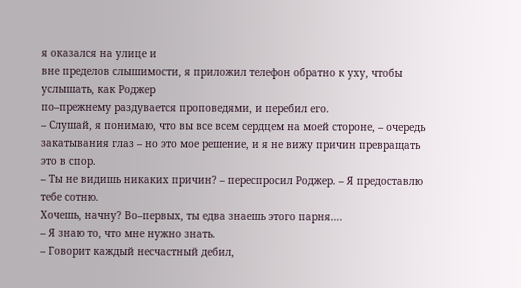я оказался на улице и
вне пределов слышимости, я приложил телефон обратно к уху, чтобы услышать, как Роджер
по–прежнему раздувается проповедями, и перебил его.
– Слушай, я понимаю, что вы все всем сердцем на моей стороне, – очередь
закатывания глаз – но это мое решение, и я не вижу причин превращать это в спор.
– Ты не видишь никаких причин? – переспросил Роджер. – Я предоставлю тебе сотню.
Хочешь, начну? Во–первых, ты едва знаешь этого парня….
– Я знаю то, что мне нужно знать.
– Говорит каждый несчастный дебил,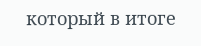который в итоге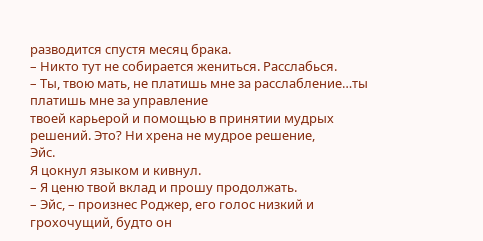разводится спустя месяц брака.
– Никто тут не собирается жениться. Расслабься.
– Ты, твою мать, не платишь мне за расслабление…ты платишь мне за управление
твоей карьерой и помощью в принятии мудрых решений. Это? Ни хрена не мудрое решение,
Эйс.
Я цокнул языком и кивнул.
– Я ценю твой вклад и прошу продолжать.
– Эйс, – произнес Роджер, его голос низкий и грохочущий, будто он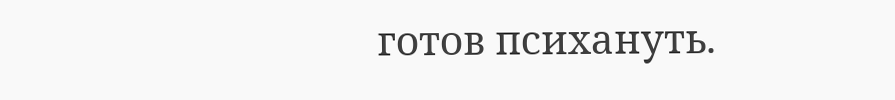готов психануть.